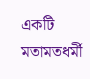একটি মতামতধর্মী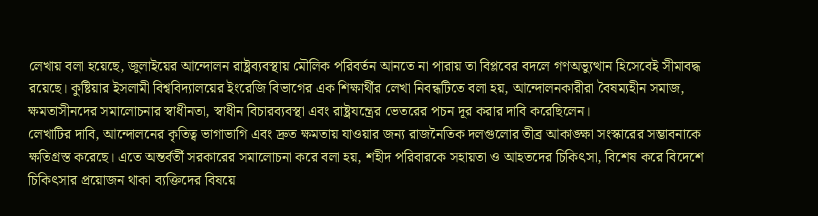লেখায় বলা হয়েছে, জুলাইয়ের আন্দোলন রাষ্ট্রব্যবস্থায় মৌলিক পরিবর্তন আনতে না পারায় তা বিপ্লবের বদলে গণঅভ্যুত্থান হিসেবেই সীমাবদ্ধ রয়েছে। কুষ্টিয়ার ইসলামী বিশ্ববিদ্যালয়ের ইংরেজি বিভাগের এক শিক্ষার্থীর লেখা নিবন্ধটিতে বলা হয়, আন্দোলনকারীরা বৈষম্যহীন সমাজ, ক্ষমতাসীনদের সমালোচনার স্বাধীনতা, স্বাধীন বিচারব্যবস্থা এবং রাষ্ট্রযন্ত্রের ভেতরের পচন দূর করার দাবি করেছিলেন।
লেখাটির দাবি, আন্দোলনের কৃতিত্ব ভাগাভাগি এবং দ্রুত ক্ষমতায় যাওয়ার জন্য রাজনৈতিক দলগুলোর তীব্র আকাঙ্ক্ষা সংস্কারের সম্ভাবনাকে ক্ষতিগ্রস্ত করেছে। এতে অন্তর্বর্তী সরকারের সমালোচনা করে বলা হয়, শহীদ পরিবারকে সহায়তা ও আহতদের চিকিৎসা, বিশেষ করে বিদেশে চিকিৎসার প্রয়োজন থাকা ব্যক্তিদের বিষয়ে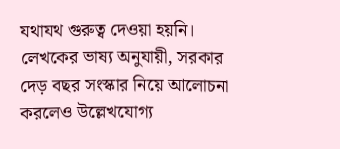যথাযথ গুরুত্ব দেওয়া হয়নি। লেখকের ভাষ্য অনুযায়ী, সরকার দেড় বছর সংস্কার নিয়ে আলোচনা করলেও উল্লেখযোগ্য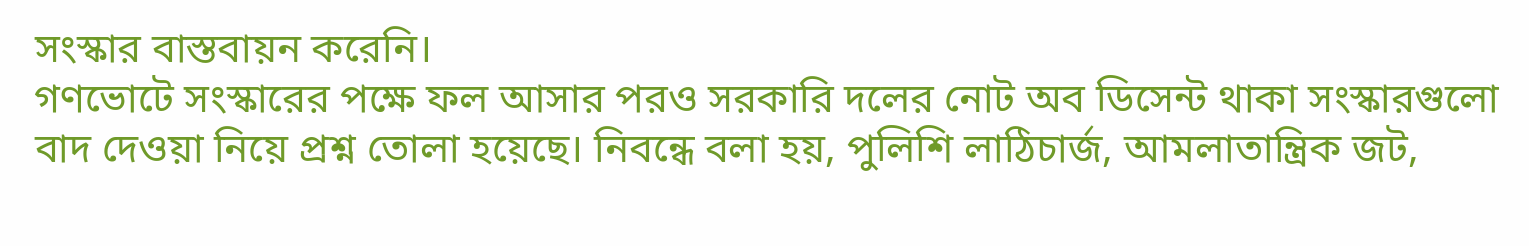সংস্কার বাস্তবায়ন করেনি।
গণভোটে সংস্কারের পক্ষে ফল আসার পরও সরকারি দলের নোট অব ডিসেন্ট থাকা সংস্কারগুলো বাদ দেওয়া নিয়ে প্রশ্ন তোলা হয়েছে। নিবন্ধে বলা হয়, পুলিশি লাঠিচার্জ, আমলাতান্ত্রিক জট,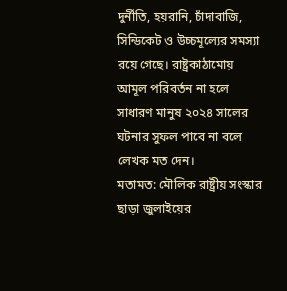দুর্নীতি, হয়রানি, চাঁদাবাজি, সিন্ডিকেট ও উচ্চমূল্যের সমস্যা রয়ে গেছে। রাষ্ট্রকাঠামোয় আমূল পরিবর্তন না হলে সাধারণ মানুষ ২০২৪ সালের ঘটনার সুফল পাবে না বলে লেখক মত দেন।
মতামত: মৌলিক রাষ্ট্রীয় সংস্কার ছাড়া জুলাইয়ের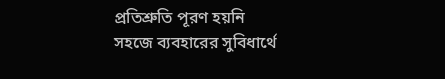প্রতিশ্রুতি পূরণ হয়নি
সহজে ব্যবহারের সুবিধার্থে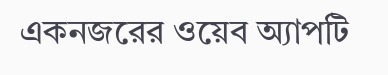একনজরের ওয়েব অ্যাপটি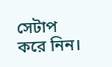সেটাপ করে নিন।